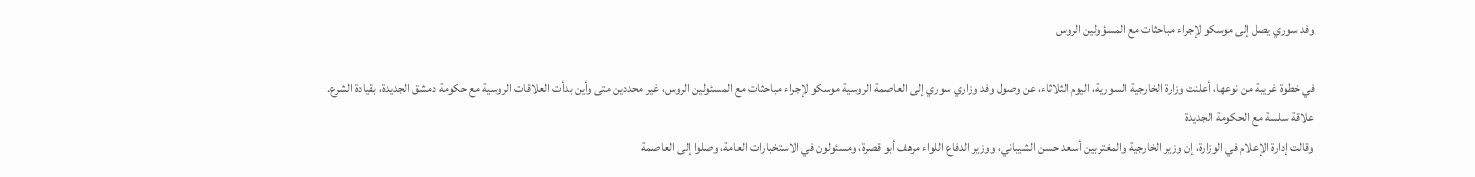وفد سوري يصل إلى موسكو لإجراء مباحثات مع المسؤولين الروس

في خطوة غريبة من نوعها، أعلنت وزارة الخارجية السورية، اليوم الثلاثاء، عن وصول وفد وزاري سوري إلى العاصمة الروسية موسكو لإجراء مباحثات مع المسئولين الروس، غير محددين متى وأين بدأت العلاقات الروسية مع حكومة دمشق الجديدة، بقيادة الشرع.
علاقة سلسة مع الحكومة الجديدة
وقالت إدارة الإعلام في الوزارة، إن وزير الخارجية والمغتربين أسعد حسن الشيباني، ووزير الدفاع اللواء مرهف أبو قصرة، ومسئولون في الاستخبارات العامة، وصلوا إلى العاصمة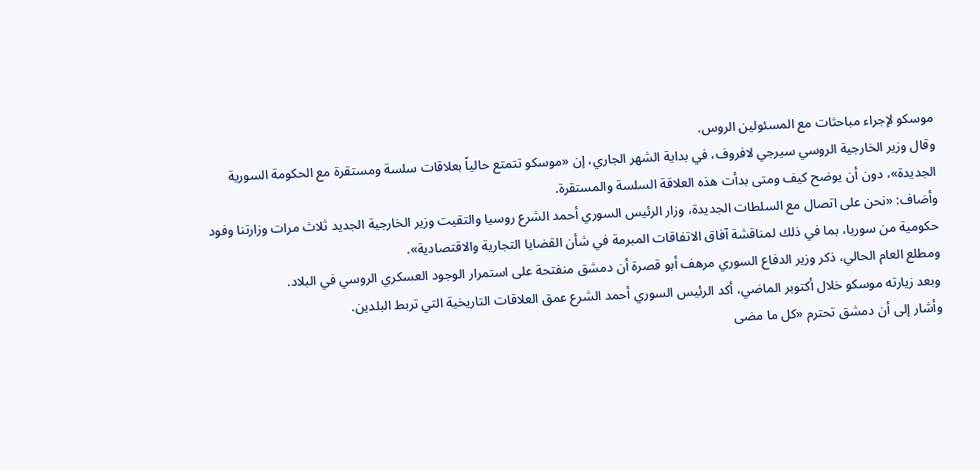موسكو لإجراء مباحثات مع المسئولين الروس.
وقال وزير الخارجية الروسي سيرجي لافروف، في بداية الشهر الجاري، إن «موسكو تتمتع حالياً بعلاقات سلسة ومستقرة مع الحكومة السورية الجديدة»، دون أن يوضح كيف ومتى بدأت هذه العلاقة السلسة والمستقرة.
وأضاف: «نحن على اتصال مع السلطات الجديدة، وزار الرئيس السوري أحمد الشرع روسيا والتقيت وزير الخارجية الجديد ثلاث مرات وزارتنا وفود حكومية من سوريا، بما في ذلك لمناقشة آفاق الاتفاقات المبرمة في شأن القضايا التجارية والاقتصادية».
ومطلع العام الحالي، ذكر وزير الدفاع السوري مرهف أبو قصرة أن دمشق منفتحة على استمرار الوجود العسكري الروسي في البلاد.
وبعد زيارته موسكو خلال أكتوبر الماضي، أكد الرئيس السوري أحمد الشرع عمق العلاقات التاريخية التي تربط البلدين.
وأشار إلى أن دمشق تحترم «كل ما مضى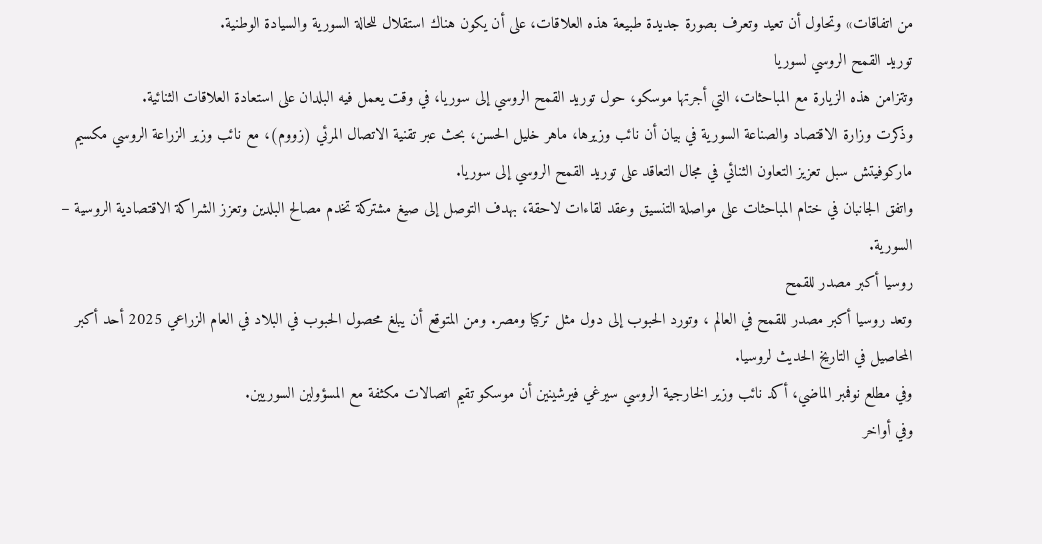من اتفاقات» وتحاول أن تعيد وتعرف بصورة جديدة طبيعة هذه العلاقات، على أن يكون هناك استقلال للحالة السورية والسيادة الوطنية.
توريد القمح الروسي لسوريا
وتتزامن هذه الزيارة مع المباحثات، التي أجرتها موسكو، حول توريد القمح الروسي إلى سوريا، في وقت يعمل فيه البلدان على استعادة العلاقات الثنائية.
وذكرت وزارة الاقتصاد والصناعة السورية في بيان أن نائب وزيرها، ماهر خليل الحسن، بحث عبر تقنية الاتصال المرئي (زووم)، مع نائب وزير الزراعة الروسي مكسيم ماركوفيتش سبل تعزيز التعاون الثنائي في مجال التعاقد على توريد القمح الروسي إلى سوريا.
واتفق الجانبان في ختام المباحثات على مواصلة التنسيق وعقد لقاءات لاحقة، بهدف التوصل إلى صيغ مشتركة تخدم مصالح البلدين وتعزز الشراكة الاقتصادية الروسية – السورية.
روسيا أكبر مصدر للقمح
وتعد روسيا أكبر مصدر للقمح في العالم ، وتورد الحبوب إلى دول مثل تركيا ومصر. ومن المتوقع أن يبلغ محصول الحبوب في البلاد في العام الزراعي 2025 أحد أكبر المحاصيل في التاريخ الحديث لروسيا.
وفي مطلع نوفمبر الماضي، أكد نائب وزير الخارجية الروسي سيرغي فيرشينين أن موسكو تقيم اتصالات مكثفة مع المسؤولين السوريين.
وفي أواخر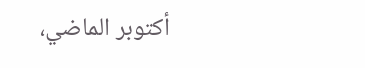أكتوبر الماضي،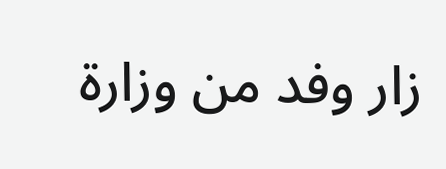زار وفد من وزارة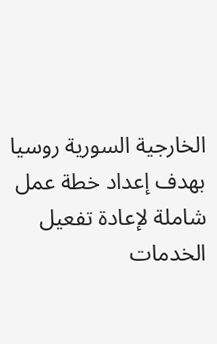الخارجية السورية روسيا بهدف إعداد خطة عمل شاملة لإعادة تفعيل الخدمات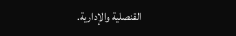القنصلية والإدارية.